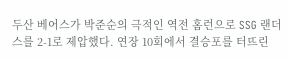두산 베어스가 박준순의 극적인 역전 홈런으로 SSG 랜더스를 2-1로 제압했다. 연장 10회에서 결승포를 터뜨린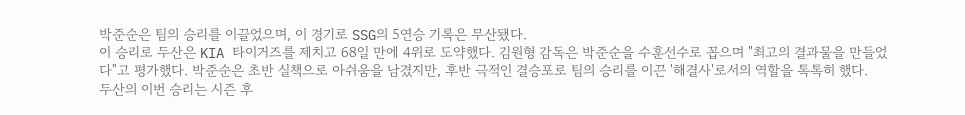박준순은 팀의 승리를 이끌었으며, 이 경기로 SSG의 5연승 기록은 무산됐다.
이 승리로 두산은 KIA 타이거즈를 제치고 68일 만에 4위로 도약했다. 김원형 감독은 박준순을 수훈선수로 꼽으며 "최고의 결과물을 만들었다"고 평가했다. 박준순은 초반 실책으로 아쉬움을 남겼지만, 후반 극적인 결승포로 팀의 승리를 이끈 '해결사'로서의 역할을 톡톡히 했다.
두산의 이번 승리는 시즌 후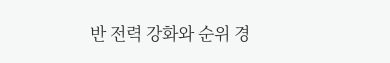반 전력 강화와 순위 경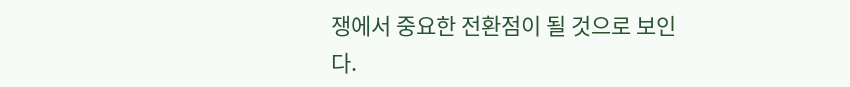쟁에서 중요한 전환점이 될 것으로 보인다.